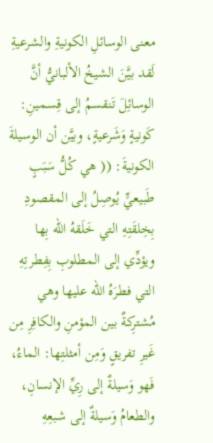معنى الوسائلِ الكونيةِ والشرعيةِ
لَقد بيَّنَ الشيخُ الألبانيُّ أنَّ الوسائِلَ تَنقسمُ إلى قِسمينِ: كَونيةٍ وَشَرعيةٍ، وبيَّن أن الوسيلةَ الكونيةَ: (( هي كُلُّ سَبَبٍ طَبيعيٍّ يُوصِلُ إلى المقصودِ بِخِلقَتِهِ التي خَلَقهُ الله بِها ويؤدِّي إلى المطلوبِ بِفِطرتِهِ التي فطرَهُ الله عليها وهي مُشترِكةٌ بين المؤمنِ والكافِرِ مِن غَيرِ تفريقٍ وَمِن أمثلتِها: الماءُ، فَهو وَسيلةٌ إلى رِيِّ الإنسانِ، والطعامُ وَسيلةٌ إلى شبعِهِ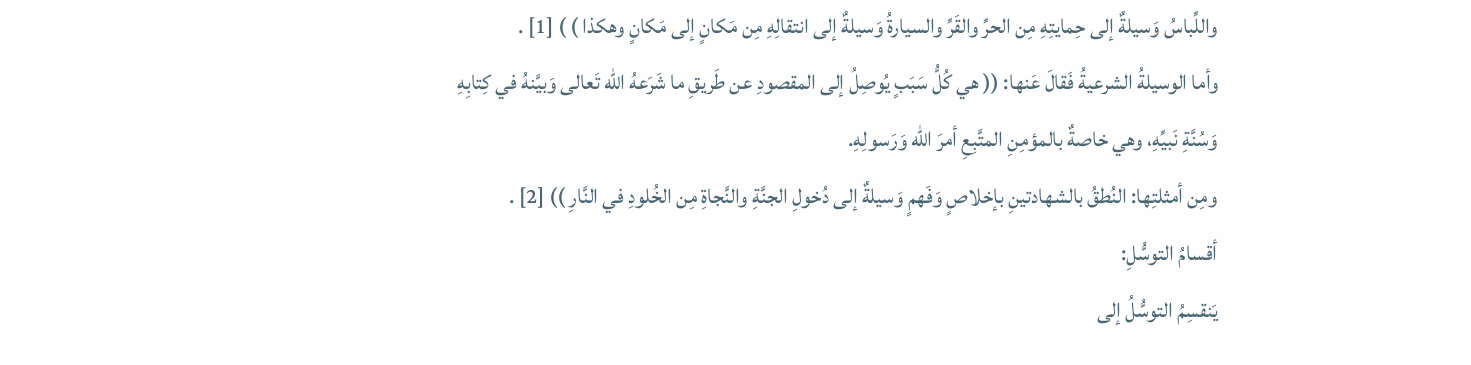واللِّباسُ وَسيلةٌ إلى حِمايتِهِ مِن الحرِّ والقَرِّ والسيارةُ وَسيلةٌ إلى انتقالِهِ مِن مَكانٍ إلى مَكانٍ وهكذا ) ) [1] .
وأما الوسيلةُ الشرعيةُ فَقالَ عَنها: (( هي كُلُّ سَبَبٍ يُوصِلُ إلى المقصودِ عن طَريقِ ما شَرَعهُ الله تَعالى وَبيَّنهُ في كِتابِهِ وَسُنَّةِ نَبيِّهِ، وهي خاصةٌ بالمؤمِنِ المتَّبِعِ أمرَ الله وَرَسولِهِ.
ومِن أمثلتِها: النُطقُ بالشهادتينِ بإخلاصٍ وَفَهمٍ وَسيلةٌ إلى دُخولِ الجنَّةِ والنَّجاةِ مِن الخُلودِ في النَّارِ )) [2] .
أقسامُ التوسُّلِ:
يَنقسِمُ التوسُّلُ إلى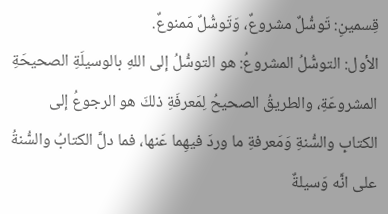قِسمينِ: تَوسُّلٌ مشروعٌ، وَتَوسُّلٌ مَمنوعٌ.
الأول: التوسُّلُ المشروعُ: هو التوسُّلُ إلى اللهِ بالوسيلَةِ الصحيحَةِ المشروعَةِ، والطريقُ الصحيحُ لِمَعرفَةِ ذلكَ هو الرجوعُ إلى الكتابِ والسُّنةِ وَمَعرفةِ ما وردَ فيهِما عَنها، فما دلَّ الكتابُ والسُّنةُ على انَّه وَسيلةٌ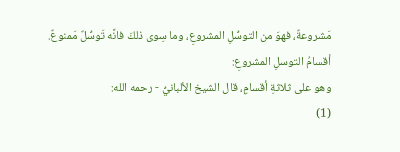مَشروعةٌ، فهوَ من التوسُّلِ المشروعِ، وما سِوى ذلكَ فانَّه تَوسُّلٌ مَمنوعٌ.
أقسامُ التوسلِ المشروعِ:
وهو على ثلاثةِ أقسامٍ، قال الشيخ الألبانيُّ - رحمه الله:
(1)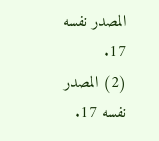المصدر نفسه 17.
(2) المصدر نفسه 17.